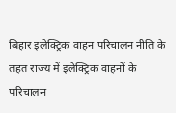बिहार इलेक्ट्रिक वाहन परिचालन नीति के तहत राज्य में इलेक्ट्रिक वाहनों के परिचालन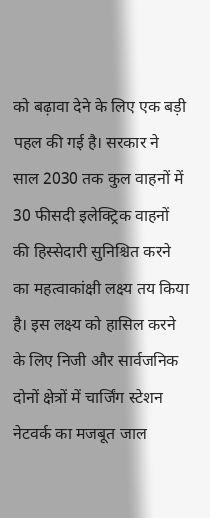को बढ़ावा देने के लिए एक बड़ी पहल की गई है। सरकार ने साल 2030 तक कुल वाहनों में 30 फीसदी इलेक्ट्रिक वाहनों की हिस्सेदारी सुनिश्चित करने का महत्वाकांक्षी लक्ष्य तय किया है। इस लक्ष्य को हासिल करने के लिए निजी और सार्वजनिक दोनों क्षेत्रों में चार्जिंग स्टेशन नेटवर्क का मजबूत जाल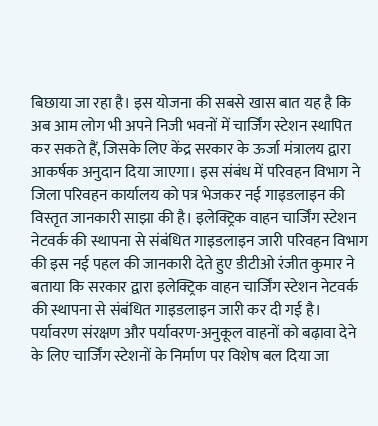बिछाया जा रहा है। इस योजना की सबसे खास बात यह है कि अब आम लोग भी अपने निजी भवनों में चार्जिंग स्टेशन स्थापित कर सकते हैं, जिसके लिए केंद्र सरकार के ऊर्जा मंत्रालय द्वारा आकर्षक अनुदान दिया जाएगा। इस संबंध में परिवहन विभाग ने जिला परिवहन कार्यालय को पत्र भेजकर नई गाइडलाइन की विस्तृत जानकारी साझा की है। इलेक्ट्रिक वाहन चार्जिंग स्टेशन नेटवर्क की स्थापना से संबंधित गाइडलाइन जारी परिवहन विभाग की इस नई पहल की जानकारी देते हुए डीटीओ रंजीत कुमार ने बताया कि सरकार द्वारा इलेक्ट्रिक वाहन चार्जिंग स्टेशन नेटवर्क की स्थापना से संबंधित गाइडलाइन जारी कर दी गई है। पर्यावरण संरक्षण और पर्यावरण-अनुकूल वाहनों को बढ़ावा देने के लिए चार्जिंग स्टेशनों के निर्माण पर विशेष बल दिया जा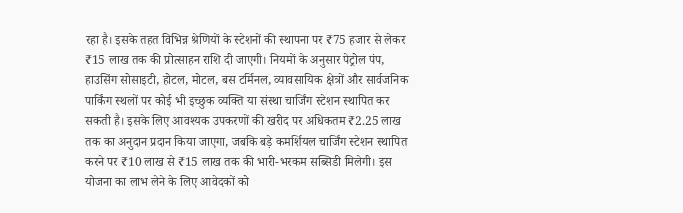रहा है। इसके तहत विभिन्न श्रेणियों के स्टेशनों की स्थापना पर ₹75 हजार से लेकर ₹15 लाख तक की प्रोत्साहन राशि दी जाएगी। नियमों के अनुसार पेट्रोल पंप, हाउसिंग सोसाइटी, होटल, मोटल, बस टर्मिनल, व्यावसायिक क्षेत्रों और सार्वजनिक पार्किंग स्थलों पर कोई भी इच्छुक व्यक्ति या संस्था चार्जिंग स्टेशन स्थापित कर सकती है। इसके लिए आवश्यक उपकरणों की खरीद पर अधिकतम ₹2.25 लाख तक का अनुदान प्रदान किया जाएगा, जबकि बड़े कमर्शियल चार्जिंग स्टेशन स्थापित करने पर ₹10 लाख से ₹15 लाख तक की भारी-भरकम सब्सिडी मिलेगी। इस योजना का लाभ लेने के लिए आवेदकों को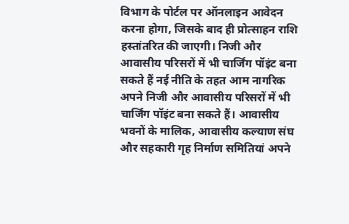विभाग के पोर्टल पर ऑनलाइन आवेदन करना होगा, जिसके बाद ही प्रोत्साहन राशि हस्तांतरित की जाएगी। निजी और आवासीय परिसरों में भी चार्जिंग पॉइंट बना सकते हैं नई नीति के तहत आम नागरिक अपने निजी और आवासीय परिसरों में भी चार्जिंग पॉइंट बना सकते हैं। आवासीय भवनों के मालिक, आवासीय कल्याण संघ और सहकारी गृह निर्माण समितियां अपने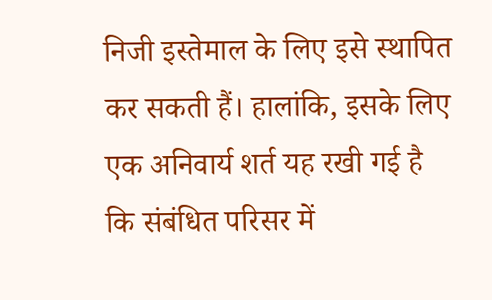निजी इस्तेमाल के लिए इसे स्थापित कर सकती हैं। हालांकि, इसके लिए एक अनिवार्य शर्त यह रखी गई है कि संबंधित परिसर में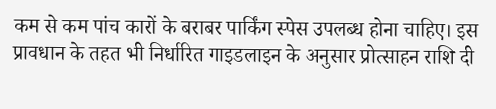कम से कम पांच कारों के बराबर पार्किंग स्पेस उपलब्ध होना चाहिए। इस प्रावधान के तहत भी निर्धारित गाइडलाइन के अनुसार प्रोत्साहन राशि दी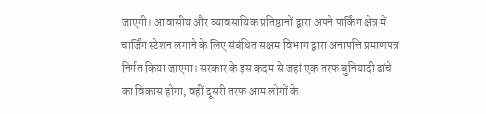जाएगी। आवासीय और व्यावसायिक प्रतिष्ठानों द्वारा अपने पार्किंग क्षेत्र में चार्जिंग स्टेशन लगाने के लिए संबंधित सक्षम विभाग द्वारा अनापत्ति प्रमाणपत्र निर्गत किया जाएगा। सरकार के इस कदम से जहां एक तरफ बुनियादी ढांचे का विकास होगा, वहीं दूसरी तरफ आम लोगों के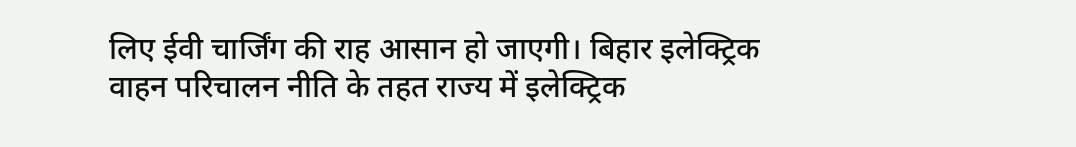लिए ईवी चार्जिंग की राह आसान हो जाएगी। बिहार इलेक्ट्रिक वाहन परिचालन नीति के तहत राज्य में इलेक्ट्रिक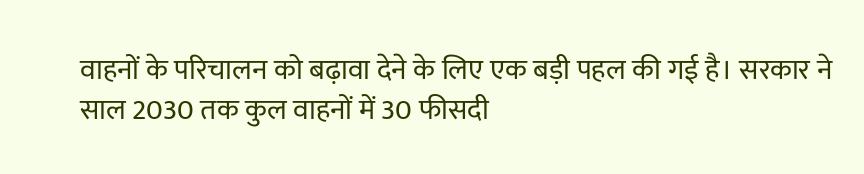वाहनों के परिचालन को बढ़ावा देने के लिए एक बड़ी पहल की गई है। सरकार ने साल 2030 तक कुल वाहनों में 30 फीसदी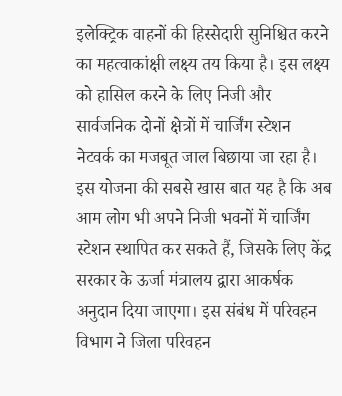इलेक्ट्रिक वाहनों की हिस्सेदारी सुनिश्चित करने का महत्वाकांक्षी लक्ष्य तय किया है। इस लक्ष्य को हासिल करने के लिए निजी और सार्वजनिक दोनों क्षेत्रों में चार्जिंग स्टेशन नेटवर्क का मजबूत जाल बिछाया जा रहा है। इस योजना की सबसे खास बात यह है कि अब आम लोग भी अपने निजी भवनों में चार्जिंग स्टेशन स्थापित कर सकते हैं, जिसके लिए केंद्र सरकार के ऊर्जा मंत्रालय द्वारा आकर्षक अनुदान दिया जाएगा। इस संबंध में परिवहन विभाग ने जिला परिवहन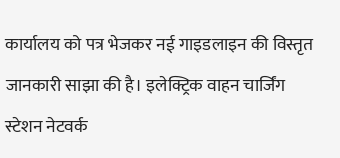कार्यालय को पत्र भेजकर नई गाइडलाइन की विस्तृत जानकारी साझा की है। इलेक्ट्रिक वाहन चार्जिंग स्टेशन नेटवर्क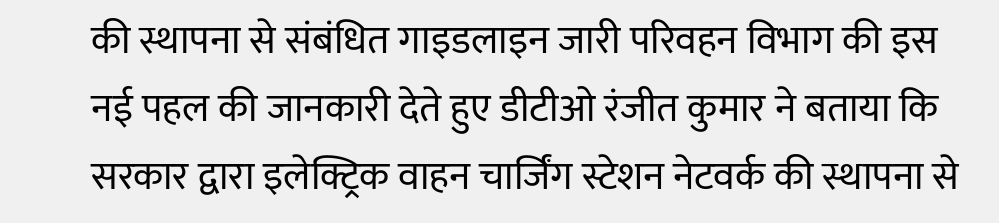की स्थापना से संबंधित गाइडलाइन जारी परिवहन विभाग की इस नई पहल की जानकारी देते हुए डीटीओ रंजीत कुमार ने बताया कि सरकार द्वारा इलेक्ट्रिक वाहन चार्जिंग स्टेशन नेटवर्क की स्थापना से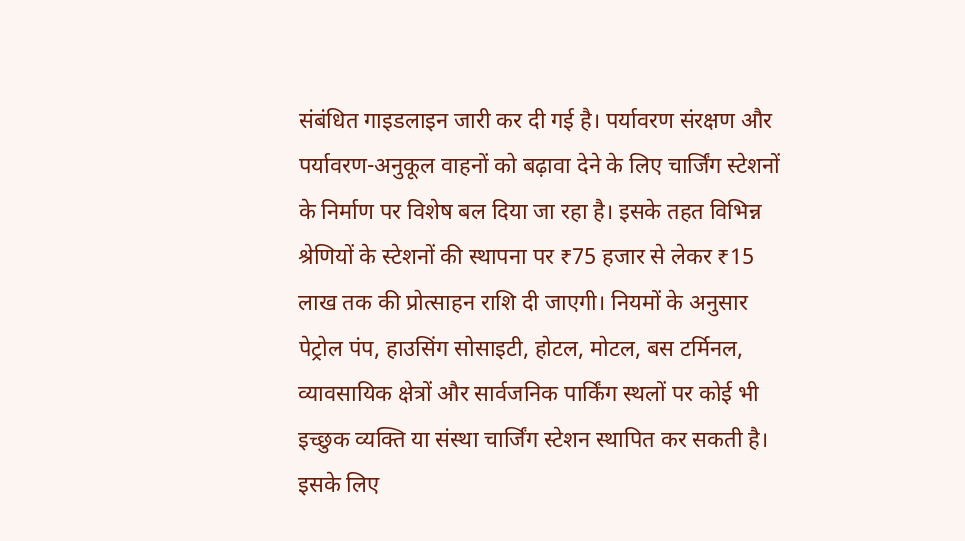संबंधित गाइडलाइन जारी कर दी गई है। पर्यावरण संरक्षण और पर्यावरण-अनुकूल वाहनों को बढ़ावा देने के लिए चार्जिंग स्टेशनों के निर्माण पर विशेष बल दिया जा रहा है। इसके तहत विभिन्न श्रेणियों के स्टेशनों की स्थापना पर ₹75 हजार से लेकर ₹15 लाख तक की प्रोत्साहन राशि दी जाएगी। नियमों के अनुसार पेट्रोल पंप, हाउसिंग सोसाइटी, होटल, मोटल, बस टर्मिनल, व्यावसायिक क्षेत्रों और सार्वजनिक पार्किंग स्थलों पर कोई भी इच्छुक व्यक्ति या संस्था चार्जिंग स्टेशन स्थापित कर सकती है। इसके लिए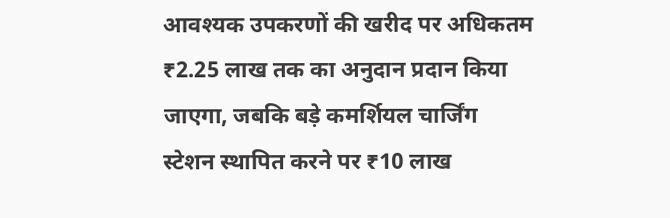आवश्यक उपकरणों की खरीद पर अधिकतम ₹2.25 लाख तक का अनुदान प्रदान किया जाएगा, जबकि बड़े कमर्शियल चार्जिंग स्टेशन स्थापित करने पर ₹10 लाख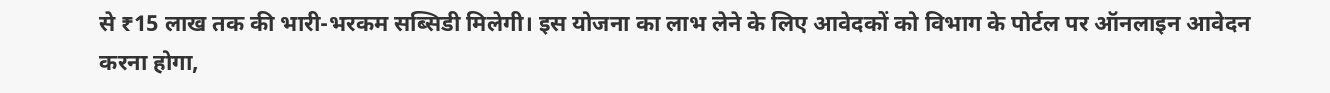से ₹15 लाख तक की भारी-भरकम सब्सिडी मिलेगी। इस योजना का लाभ लेने के लिए आवेदकों को विभाग के पोर्टल पर ऑनलाइन आवेदन करना होगा,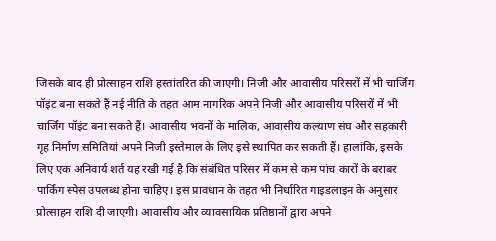जिसके बाद ही प्रोत्साहन राशि हस्तांतरित की जाएगी। निजी और आवासीय परिसरों में भी चार्जिंग पॉइंट बना सकते हैं नई नीति के तहत आम नागरिक अपने निजी और आवासीय परिसरों में भी चार्जिंग पॉइंट बना सकते हैं। आवासीय भवनों के मालिक, आवासीय कल्याण संघ और सहकारी गृह निर्माण समितियां अपने निजी इस्तेमाल के लिए इसे स्थापित कर सकती हैं। हालांकि, इसके लिए एक अनिवार्य शर्त यह रखी गई है कि संबंधित परिसर में कम से कम पांच कारों के बराबर पार्किंग स्पेस उपलब्ध होना चाहिए। इस प्रावधान के तहत भी निर्धारित गाइडलाइन के अनुसार प्रोत्साहन राशि दी जाएगी। आवासीय और व्यावसायिक प्रतिष्ठानों द्वारा अपने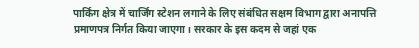पार्किंग क्षेत्र में चार्जिंग स्टेशन लगाने के लिए संबंधित सक्षम विभाग द्वारा अनापत्ति प्रमाणपत्र निर्गत किया जाएगा। सरकार के इस कदम से जहां एक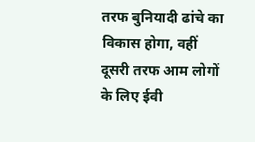तरफ बुनियादी ढांचे का विकास होगा, वहीं दूसरी तरफ आम लोगों के लिए ईवी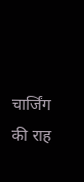चार्जिंग की राह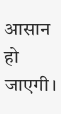आसान हो जाएगी।